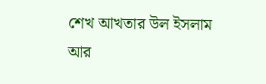শেখ আখতার উল ইসলাম আর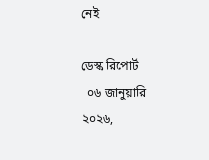নেই

ডেস্ক রিপোর্ট
  ০৬ জানুয়ারি ২০২৬,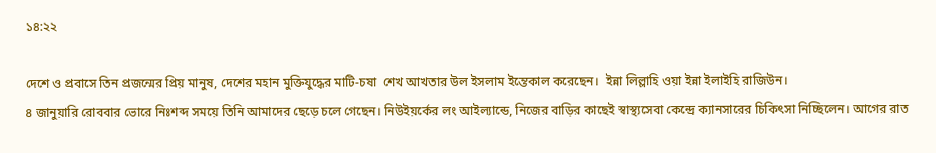১৪:২২

দেশে ও প্রবাসে তিন প্রজন্মের প্রিয় মানুষ, দেশের মহান মুক্তিযুদ্ধের মাটি-চষা  শেখ আখতার উল ইসলাম ইন্তেকাল করেছেন।  ইন্না লিল্লাহি ওয়া ইন্না ইলাইহি রাজিউন।
৪ জানুয়ারি রোববার ভোরে নিঃশব্দ সময়ে তিনি আমাদের ছেড়ে চলে গেছেন। নিউইয়র্কের লং আইল্যান্ডে, নিজের বাড়ির কাছেই স্বাস্থ্যসেবা কেন্দ্রে ক্যানসারের চিকিৎসা নিচ্ছিলেন। আগের রাত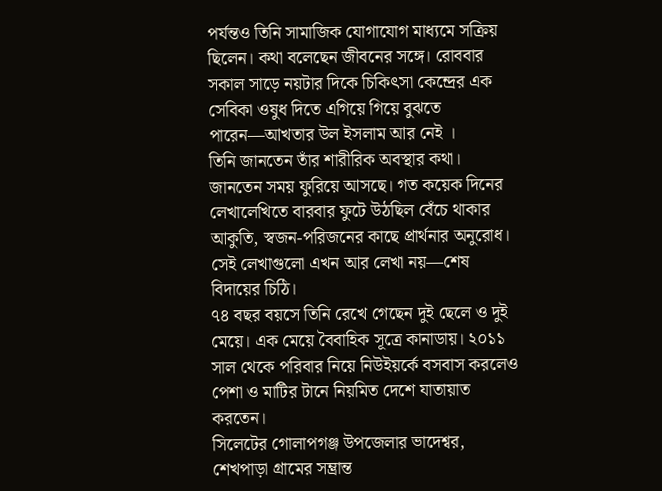পর্যন্তও তিনি সামাজিক যোগাযোগ মাধ্যমে সক্রিয় ছিলেন। কথা বলেছেন জীবনের সঙ্গে। রোববার সকাল সাড়ে নয়টার দিকে চিকিৎসা কেন্দ্রের এক সেবিকা ওষুধ দিতে এগিয়ে গিয়ে বুঝতে পারেন—আখতার উল ইসলাম আর নেই ।
তিনি জানতেন তাঁর শারীরিক অবস্থার কথা। জানতেন সময় ফুরিয়ে আসছে। গত কয়েক দিনের লেখালেখিতে বারবার ফুটে উঠছিল বেঁচে থাকার আকুতি, স্বজন-পরিজনের কাছে প্রার্থনার অনুরোধ। সেই লেখাগুলো এখন আর লেখা নয়—শেষ বিদায়ের চিঠি।
৭৪ বছর বয়সে তিনি রেখে গেছেন দুই ছেলে ও দুই মেয়ে। এক মেয়ে বৈবাহিক সূত্রে কানাডায়। ২০১১ সাল থেকে পরিবার নিয়ে নিউইয়র্কে বসবাস করলেও পেশা ও মাটির টানে নিয়মিত দেশে যাতায়াত করতেন।
সিলেটের গোলাপগঞ্জ উপজেলার ভাদেশ্বর, শেখপাড়া গ্রামের সম্ভ্রান্ত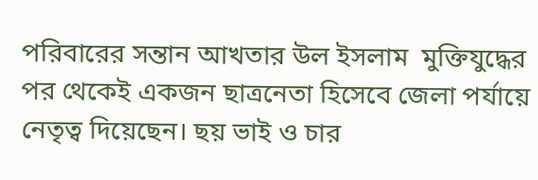পরিবারের সন্তান আখতার উল ইসলাম  মুক্তিযুদ্ধের পর থেকেই একজন ছাত্রনেতা হিসেবে জেলা পর্যায়ে নেতৃত্ব দিয়েছেন। ছয় ভাই ও চার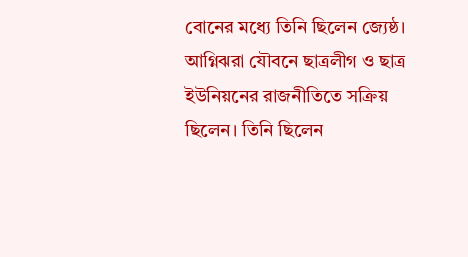বোনের মধ্যে তিনি ছিলেন জ্যেষ্ঠ।
আগ্নিঝরা যৌবনে ছাত্রলীগ ও ছাত্র ইউনিয়নের রাজনীতিতে সক্রিয় ছিলেন। তিনি ছিলেন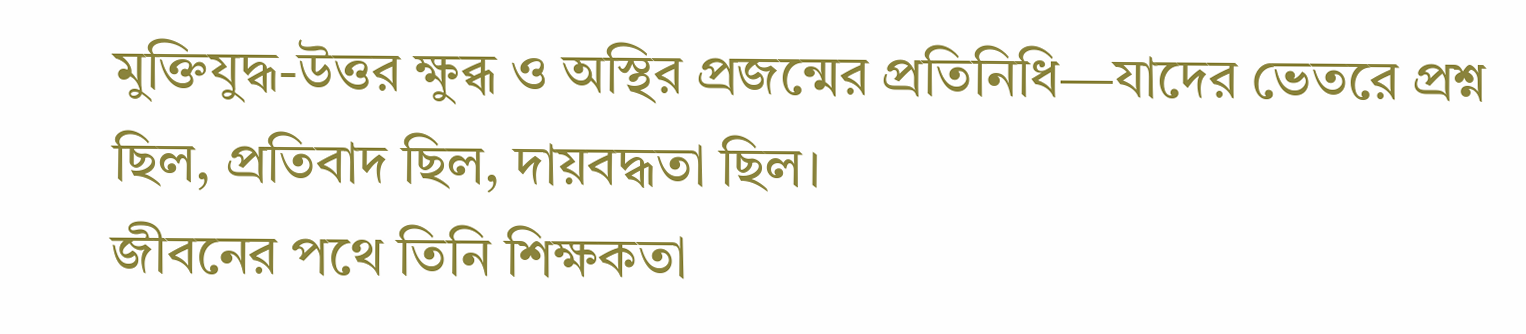মুক্তিযুদ্ধ-উত্তর ক্ষুব্ধ ও অস্থির প্রজন্মের প্রতিনিধি—যাদের ভেতরে প্রশ্ন ছিল, প্রতিবাদ ছিল, দায়বদ্ধতা ছিল।
জীবনের পথে তিনি শিক্ষকতা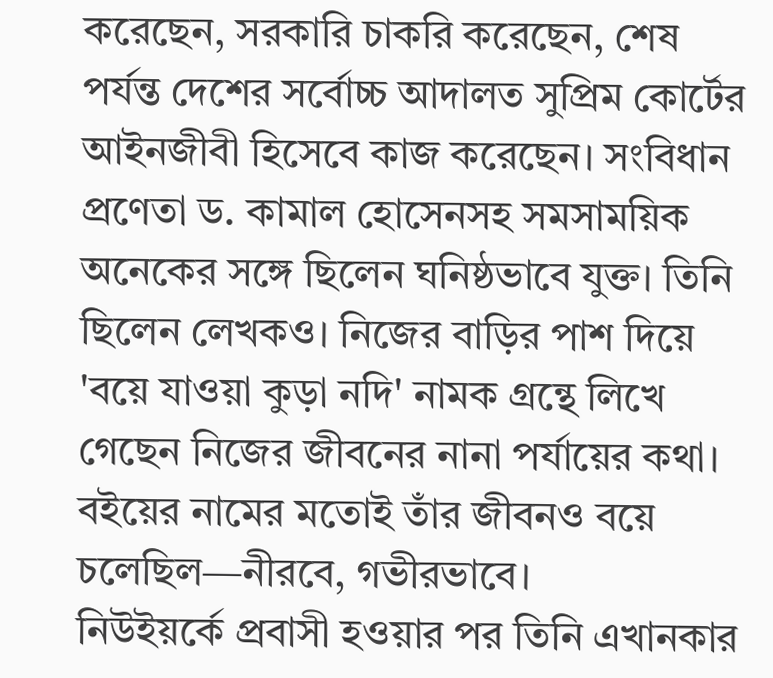করেছেন, সরকারি চাকরি করেছেন, শেষ পর্যন্ত দেশের সর্বোচ্চ আদালত সুপ্রিম কোর্টের আইনজীবী হিসেবে কাজ করেছেন। সংবিধান প্রণেতা ড. কামাল হোসেনসহ সমসাময়িক অনেকের সঙ্গে ছিলেন ঘনিষ্ঠভাবে যুক্ত। তিনি ছিলেন লেখকও। নিজের বাড়ির পাশ দিয়ে 'বয়ে যাওয়া কুড়া নদি' নামক গ্রন্থে লিখে গেছেন নিজের জীবনের নানা পর্যায়ের কথা। বইয়ের নামের মতোই তাঁর জীবনও বয়ে চলেছিল—নীরবে, গভীরভাবে।
নিউইয়র্কে প্রবাসী হওয়ার পর তিনি এখানকার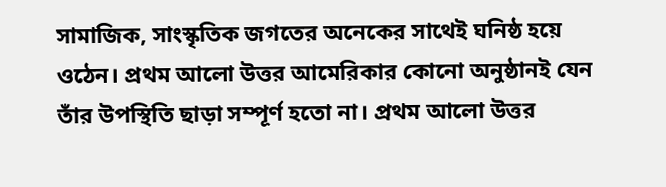সামাজিক, সাংস্কৃতিক জগতের অনেকের সাথেই ঘনিষ্ঠ হয়ে ওঠেন। প্রথম আলো উত্তর আমেরিকার কোনো অনুষ্ঠানই যেন তাঁর উপস্থিতি ছাড়া সম্পূর্ণ হতো না। প্রথম আলো উত্তর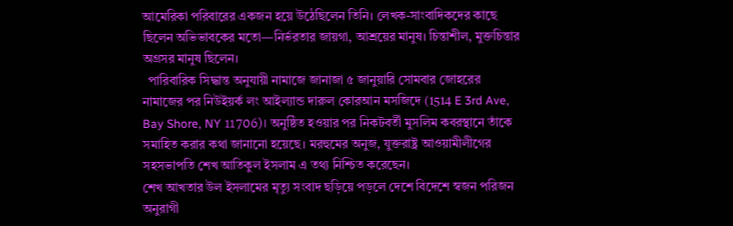আমেরিকা পরিবারের একজন হয়ে উঠেছিলেন তিনি। লেখক-সাংবাদিকদের কাছে ছিলেন অভিভাবকের মতো—নির্ভরতার জায়গা, আশ্রয়ের মানুষ। চিন্তাশীল, মুক্তচিন্তার অগ্রসর মানুষ ছিলেন।
  পারিবারিক সিদ্ধান্ত অনুযায়ী নামাজে জানাজা ৫ জানুয়ারি সোমবার জোহরের নামাজের পর নিউইয়র্ক লং আইল্যান্ড দারুল কোরআন মসজিদে (1514 E 3rd Ave, Bay Shore, NY 11706)। অনুষ্ঠিত হওয়ার পর নিকটবর্তী মুসলিম কবরস্থানে তাঁকে সমাহিত করার কথা জানানো হয়েছে। মরহুমের অনুজ, যুক্তরাষ্ট্র আওয়ামীলীগের সহসভাপতি শেখ আতিকুল ইসলাম এ তথ্য নিশ্চিত করেছেন।
শেখ আখতার উল ইসলামের মৃত্যু সংবাদ ছড়িয়ে পড়লে দেশে বিদেশে স্বজন পরিজন অনুরাগী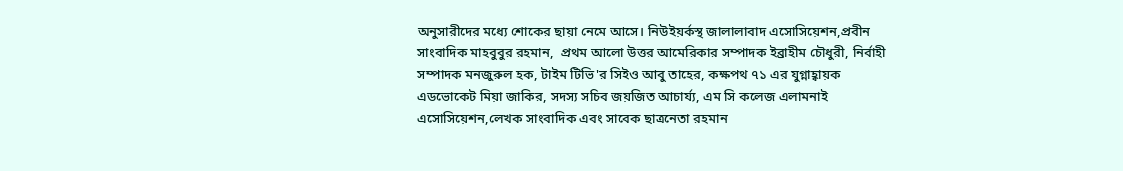অনুসারীদের মধ্যে শোকের ছায়া নেমে আসে। নিউইয়র্কস্থ জালালাবাদ এসোসিয়েশন,প্রবীন সাংবাদিক মাহবুবুর রহমান,  প্রথম আলো উত্তর আমেরিকার সম্পাদক ইব্রাহীম চৌধুরী, নির্বাহী সম্পাদক মনজুরুল হক, টাইম টিভি'র সিইও আবু তাহের, কক্ষপথ ৭১ এর যুগ্নাহ্বায়ক এডভোকেট মিয়া জাকির, সদস্য সচিব জয়জিত আচার্য্য, এম সি কলেজ এলামনাই এসোসিয়েশন,লেখক সাংবাদিক এবং সাবেক ছাত্রনেতা রহমান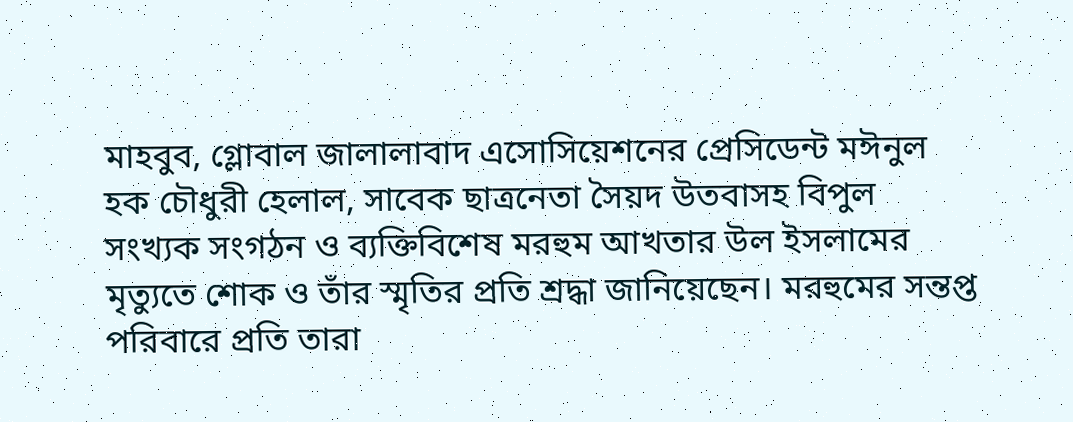মাহবুব, গ্লোবাল জালালাবাদ এসোসিয়েশনের প্রেসিডেন্ট মঈনুল হক চৌধুরী হেলাল, সাবেক ছাত্রনেতা সৈয়দ উতবাসহ বিপুল সংখ্যক সংগঠন ও ব্যক্তিবিশেষ মরহুম আখতার উল ইসলামের মৃত্যুতে শোক ও তাঁর স্মৃতির প্রতি শ্রদ্ধা জানিয়েছেন। মরহুমের সন্তপ্ত পরিবারে প্রতি তারা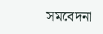সমবেদনা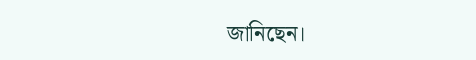জানিছেন।